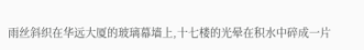雨丝斜织在华远大厦的玻璃幕墙上,十七楼的光晕在积水中碎成一片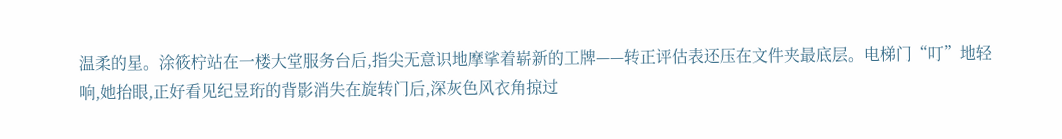温柔的星。涂筱柠站在一楼大堂服务台后,指尖无意识地摩挲着崭新的工牌——转正评估表还压在文件夹最底层。电梯门“叮”地轻响,她抬眼,正好看见纪昱珩的背影消失在旋转门后,深灰色风衣角掠过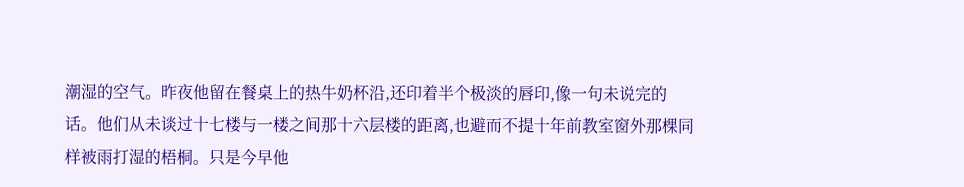潮湿的空气。昨夜他留在餐桌上的热牛奶杯沿,还印着半个极淡的唇印,像一句未说完的话。他们从未谈过十七楼与一楼之间那十六层楼的距离,也避而不提十年前教室窗外那棵同样被雨打湿的梧桐。只是今早他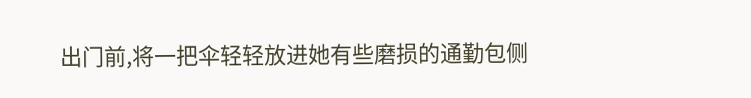出门前,将一把伞轻轻放进她有些磨损的通勤包侧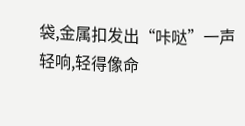袋,金属扣发出“咔哒”一声轻响,轻得像命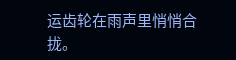运齿轮在雨声里悄悄合拢。